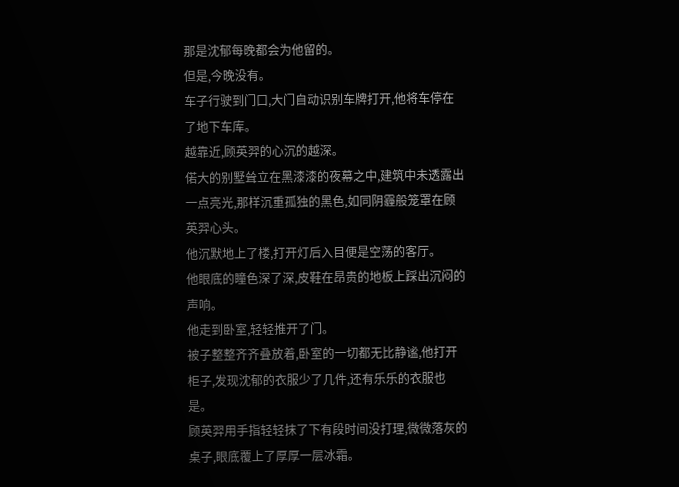那是沈郁每晚都会为他留的。
但是,今晚没有。
车子行驶到门口,大门自动识别车牌打开,他将车停在了地下车库。
越靠近,顾英羿的心沉的越深。
偌大的别墅耸立在黑漆漆的夜幕之中,建筑中未透露出一点亮光,那样沉重孤独的黑色,如同阴霾般笼罩在顾英羿心头。
他沉默地上了楼,打开灯后入目便是空荡的客厅。
他眼底的瞳色深了深,皮鞋在昂贵的地板上踩出沉闷的声响。
他走到卧室,轻轻推开了门。
被子整整齐齐叠放着,卧室的一切都无比静谧,他打开柜子,发现沈郁的衣服少了几件,还有乐乐的衣服也是。
顾英羿用手指轻轻抹了下有段时间没打理,微微落灰的桌子,眼底覆上了厚厚一层冰霜。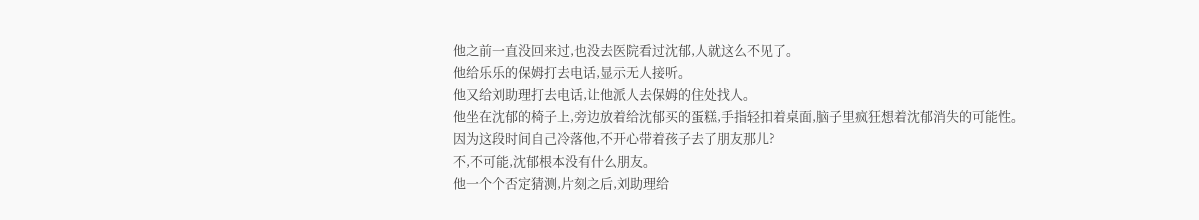他之前一直没回来过,也没去医院看过沈郁,人就这么不见了。
他给乐乐的保姆打去电话,显示无人接听。
他又给刘助理打去电话,让他派人去保姆的住处找人。
他坐在沈郁的椅子上,旁边放着给沈郁买的蛋糕,手指轻扣着桌面,脑子里疯狂想着沈郁消失的可能性。
因为这段时间自己冷落他,不开心带着孩子去了朋友那儿?
不,不可能,沈郁根本没有什么朋友。
他一个个否定猜测,片刻之后,刘助理给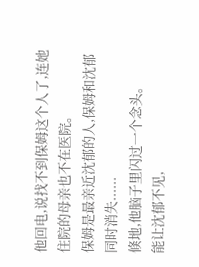他回电,说找不到保姆这个人了,连她住院的母亲也不在医院。
保姆是最亲近沈郁的人,保姆和沈郁同时消失......
倏地,他脑子里闪过一个念头。
能让沈郁不见,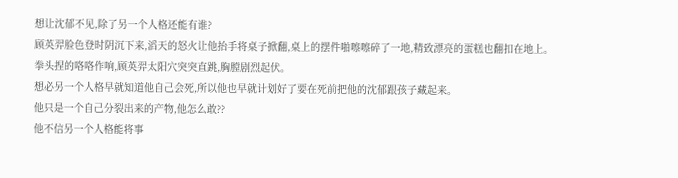想让沈郁不见,除了另一个人格还能有谁?
顾英羿脸色登时阴沉下来,滔天的怒火让他抬手将桌子掀翻,桌上的摆件啪嚓嚓碎了一地,精致漂亮的蛋糕也翻扣在地上。
拳头捏的咯咯作响,顾英羿太阳穴突突直跳,胸膛剧烈起伏。
想必另一个人格早就知道他自己会死,所以他也早就计划好了要在死前把他的沈郁跟孩子藏起来。
他只是一个自己分裂出来的产物,他怎么敢??
他不信另一个人格能将事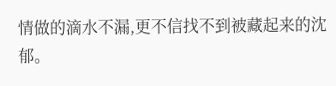情做的滴水不漏,更不信找不到被藏起来的沈郁。